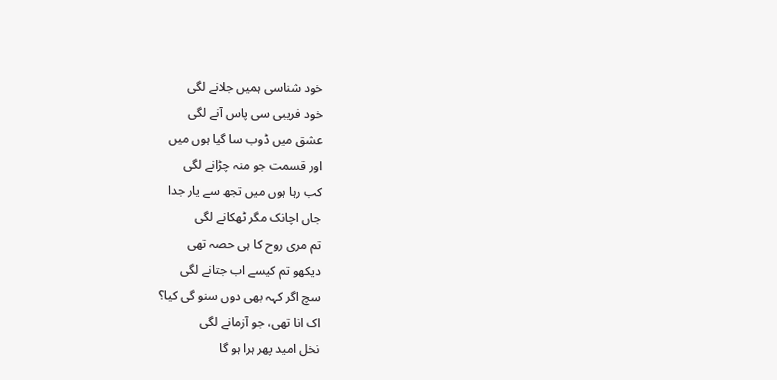خود شناسی ہمیں جلانے لگی
خود فریبی سی پاس آنے لگی
عشق میں ڈوب سا گیا ہوں میں
اور قسمت جو منہ چڑانے لگی
کب رہا ہوں میں تجھ سے یار جدا
جاں اچانک مگر ٹھکانے لگی
تم مری روح کا ہی حصہ تھی
دیکھو تم کیسے اب جتانے لگی
سچ اگر کہہ بھی دوں سنو گی کیا؟
اک انا تھی، جو آزمانے لگی
نخل امید پھر ہرا ہو گا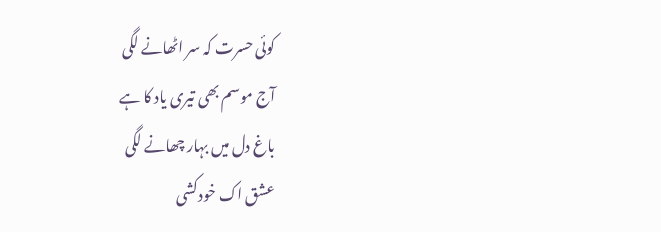کوئی حسرت کہ سر اٹھانے لگی
آج موسم بھی تیری یاد کا ہے
باغ دل میں بہار چھانے لگی
عشق اک خودکشی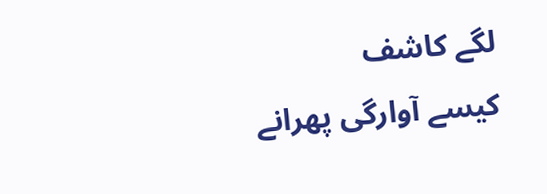لگے کاشف
کیسے آوارگی پھرانے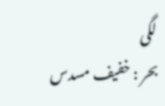لگی
بحر : خفیف مسدس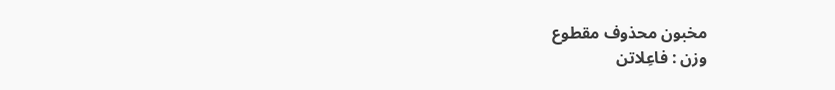مخبون محذوف مقطوع
وزن : فاعِلاتن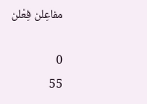مفاعِلن فِعْلن

0
55